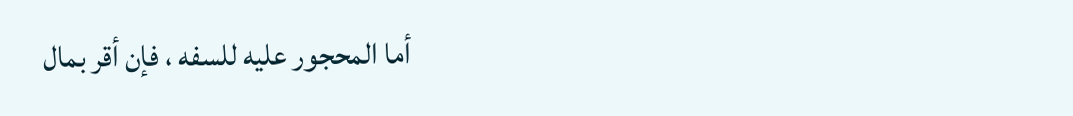أما المحجور عليه للسفه ، فإن أقر بمال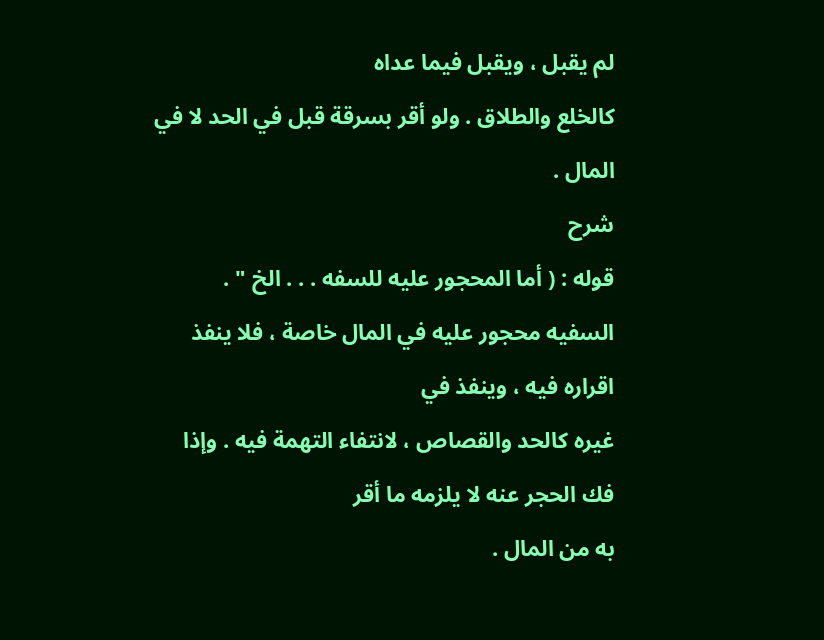لم يقبل ، ويقبل فيما عداه
كالخلع والطلاق . ولو أقر بسرقة قبل في الحد لا في المال .
شرح
قوله : ( أما المحجور عليه للسفه . . . الخ " .
السفيه محجور عليه في المال خاصة ، فلا ينفذ اقراره فيه ، وينفذ في
غيره كالحد والقصاص ، لانتفاء التهمة فيه . وإذا فك الحجر عنه لا يلزمه ما أقر
به من المال .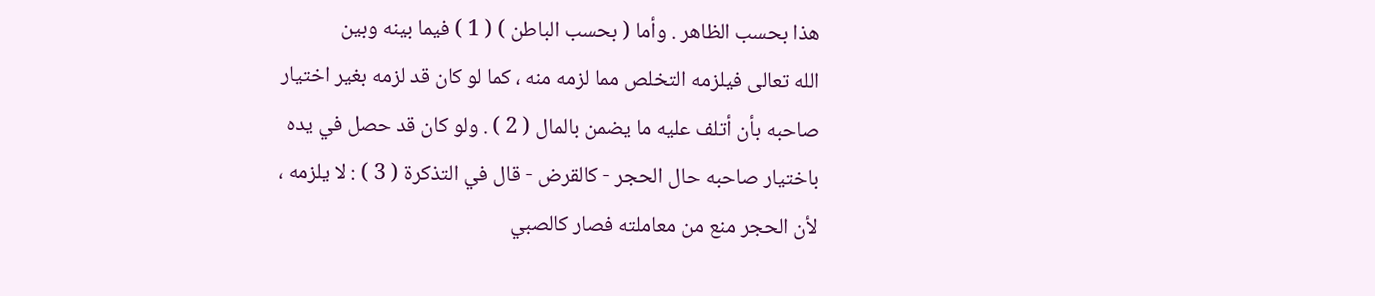هذا بحسب الظاهر . وأما ( بحسب الباطن ) ( 1 ) فيما بينه وبين
الله تعالى فيلزمه التخلص مما لزمه منه ، كما لو كان قد لزمه بغير اختيار
صاحبه بأن أتلف عليه ما يضمن بالمال ( 2 ) . ولو كان قد حصل في يده
باختيار صاحبه حال الحجر - كالقرض - قال في التذكرة ( 3 ) : لا يلزمه ،
لأن الحجر منع من معاملته فصار كالصبي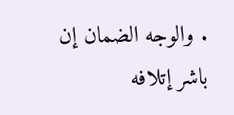. والوجه الضمان إن باشر إتلافه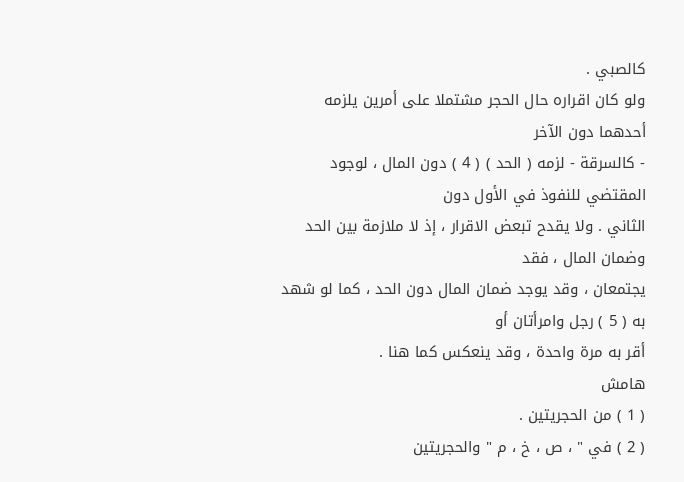كالصبي .
ولو كان اقراره حال الحجر مشتملا على أمرين يلزمه أحدهما دون الآخر
- كالسرقة - لزمه ( الحد ) ( 4 ) دون المال ، لوجود المقتضي للنفوذ في الأول دون
الثاني . ولا يقدح تبعض الاقرار ، إذ لا ملازمة بين الحد وضمان المال ، فقد
يجتمعان ، وقد يوجد ضمان المال دون الحد ، كما لو شهد به ( 5 ) رجل وامرأتان أو
أقر به مرة واحدة ، وقد ينعكس كما هنا .
هامش
( 1 ) من الحجريتين .
( 2 ) في " ، ص ، خ ، م " والحجريتين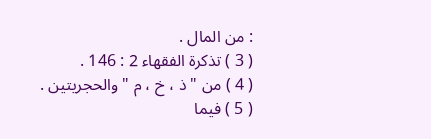: من المال .
( 3 ) تذكرة الفقهاء 2 : 146 .
( 4 ) من " ذ ، خ ، م " والحجريتين .
( 5 ) فيما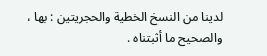لدينا من النسخ الخطية والحجريتين : بها ، والصحيح ما أثبتناه .